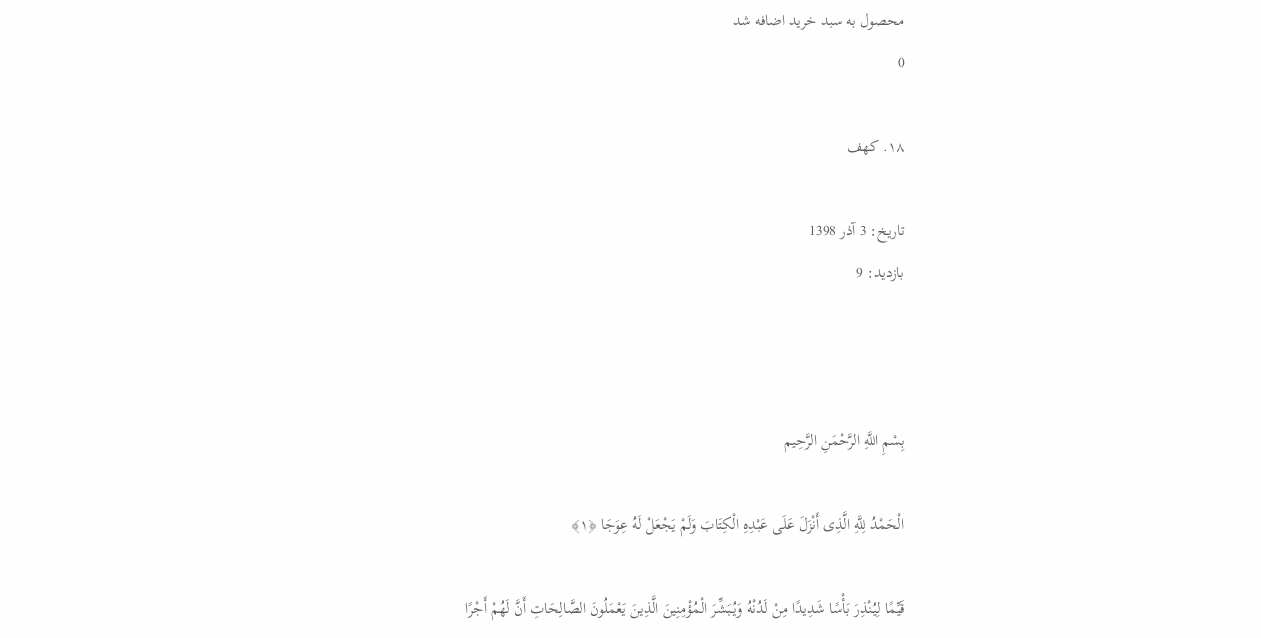محصول به سبد خرید اضافه شد
0

۱۸. کهف

تاریخ: 3 آذر 1398
بازدید: 9



بِسْمِ اللَّهِ الرَّحْمَنِ الرَّحِیم

الْحَمْدُ لِلَّهِ الَّذِی أَنْزَلَ عَلَى عَبْدِهِ الْکِتَابَ وَلَمْ یَجْعَلْ لَهُ عِوَجَا ﴿۱﴾

قَیِّمًا لِیُنْذِرَ بَأْسًا شَدِیدًا مِنْ لَدُنْهُ وَیُبَشِّرَ الْمُؤْمِنِینَ الَّذِینَ یَعْمَلُونَ الصَّالِحَاتِ أَنَّ لَهُمْ أَجْرًا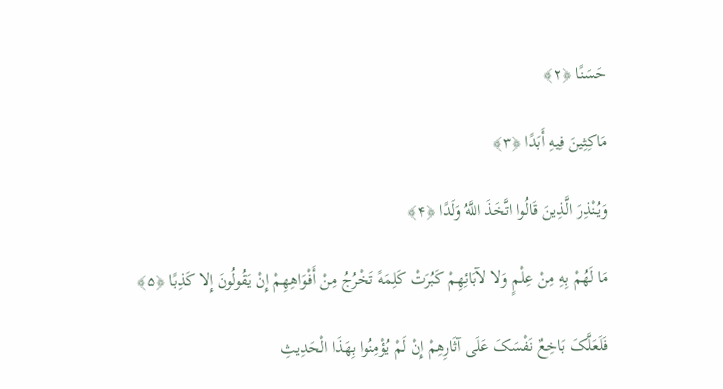حَسَنًا ﴿۲﴾

مَاکِثِینَ فِیهِ أَبَدًا ﴿۳﴾

وَیُنْذِرَ الَّذِینَ قَالُوا اتَّخَذَ اللَّهُ وَلَدًا ﴿۴﴾

مَا لَهُمْ بِهِ مِنْ عِلْمٍ وَلا لآبَائِهِمْ کَبُرَتْ کَلِمَهً تَخْرُجُ مِنْ أَفْوَاهِهِمْ إِنْ یَقُولُونَ إِلا کَذِبًا ﴿۵﴾

فَلَعَلَّکَ بَاخِعٌ نَفْسَکَ عَلَى آثَارِهِمْ إِنْ لَمْ یُؤْمِنُوا بِهَذَا الْحَدِیثِ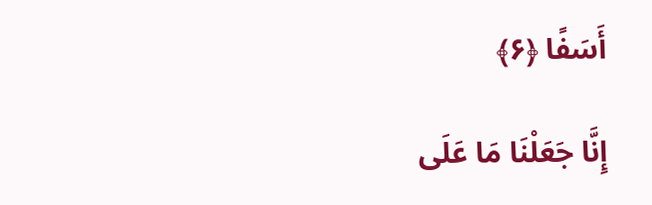أَسَفًا ﴿۶﴾

إِنَّا جَعَلْنَا مَا عَلَى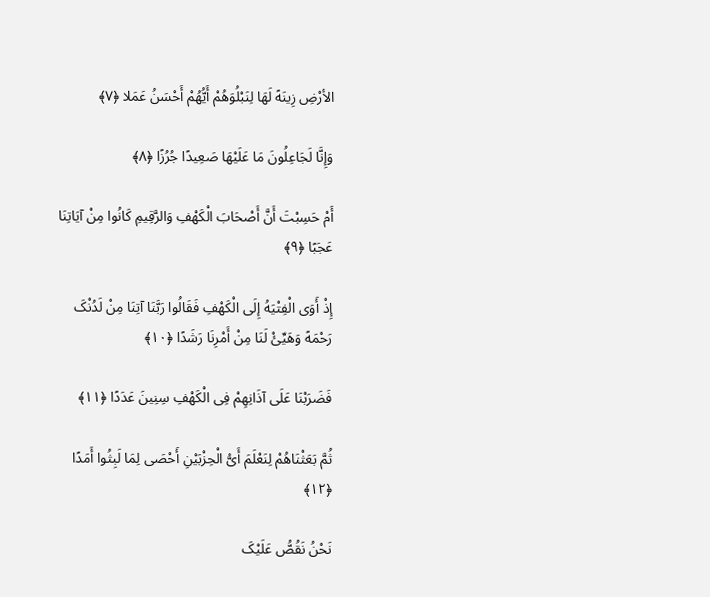الأرْضِ زِینَهً لَهَا لِنَبْلُوَهُمْ أَیُّهُمْ أَحْسَنُ عَمَلا ﴿۷﴾

وَإِنَّا لَجَاعِلُونَ مَا عَلَیْهَا صَعِیدًا جُرُزًا ﴿۸﴾

أَمْ حَسِبْتَ أَنَّ أَصْحَابَ الْکَهْفِ وَالرَّقِیمِ کَانُوا مِنْ آیَاتِنَا عَجَبًا ﴿۹﴾

إِذْ أَوَى الْفِتْیَهُ إِلَى الْکَهْفِ فَقَالُوا رَبَّنَا آتِنَا مِنْ لَدُنْکَ رَحْمَهً وَهَیِّئْ لَنَا مِنْ أَمْرِنَا رَشَدًا ﴿۱۰﴾

فَضَرَبْنَا عَلَى آذَانِهِمْ فِی الْکَهْفِ سِنِینَ عَدَدًا ﴿۱۱﴾

ثُمَّ بَعَثْنَاهُمْ لِنَعْلَمَ أَیُّ الْحِزْبَیْنِ أَحْصَى لِمَا لَبِثُوا أَمَدًا ﴿۱۲﴾

نَحْنُ نَقُصُّ عَلَیْکَ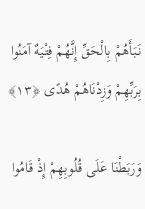نَبَأَهُمْ بِالْحَقِّ إِنَّهُمْ فِتْیَهٌ آمَنُوا بِرَبِّهِمْ وَزِدْنَاهُمْ هُدًى ﴿۱۳﴾

وَرَبَطْنَا عَلَى قُلُوبِهِمْ إِذْ قَامُوا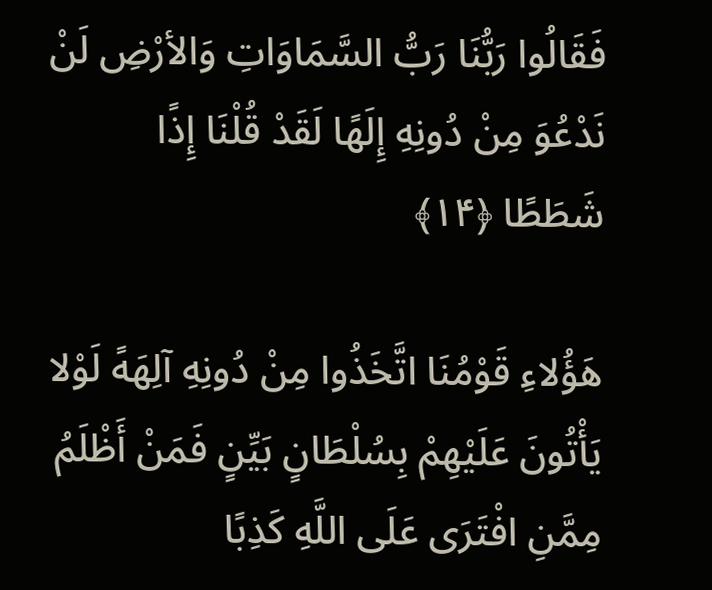فَقَالُوا رَبُّنَا رَبُّ السَّمَاوَاتِ وَالأرْضِ لَنْ نَدْعُوَ مِنْ دُونِهِ إِلَهًا لَقَدْ قُلْنَا إِذًا شَطَطًا ﴿۱۴﴾

هَؤُلاءِ قَوْمُنَا اتَّخَذُوا مِنْ دُونِهِ آلِهَهً لَوْلا یَأْتُونَ عَلَیْهِمْ بِسُلْطَانٍ بَیِّنٍ فَمَنْ أَظْلَمُ مِمَّنِ افْتَرَى عَلَى اللَّهِ کَذِبًا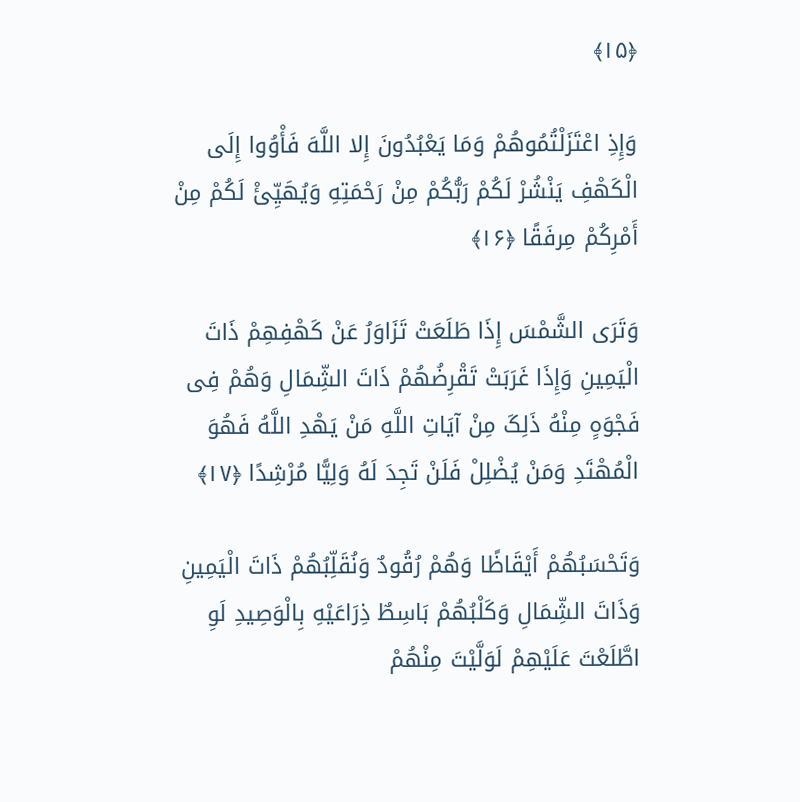﴿۱۵﴾

وَإِذِ اعْتَزَلْتُمُوهُمْ وَمَا یَعْبُدُونَ إِلا اللَّهَ فَأْوُوا إِلَى الْکَهْفِ یَنْشُرْ لَکُمْ رَبُّکُمْ مِنْ رَحْمَتِهِ وَیُهَیِّئْ لَکُمْ مِنْ أَمْرِکُمْ مِرفَقًا ﴿۱۶﴾

وَتَرَى الشَّمْسَ إِذَا طَلَعَتْ تَزَاوَرُ عَنْ کَهْفِهِمْ ذَاتَ الْیَمِینِ وَإِذَا غَرَبَتْ تَقْرِضُهُمْ ذَاتَ الشِّمَالِ وَهُمْ فِی فَجْوَهٍ مِنْهُ ذَلِکَ مِنْ آیَاتِ اللَّهِ مَنْ یَهْدِ اللَّهُ فَهُوَ الْمُهْتَدِ وَمَنْ یُضْلِلْ فَلَنْ تَجِدَ لَهُ وَلِیًّا مُرْشِدًا ﴿۱۷﴾

وَتَحْسَبُهُمْ أَیْقَاظًا وَهُمْ رُقُودٌ وَنُقَلِّبُهُمْ ذَاتَ الْیَمِینِ وَذَاتَ الشِّمَالِ وَکَلْبُهُمْ بَاسِطٌ ذِرَاعَیْهِ بِالْوَصِیدِ لَوِ اطَّلَعْتَ عَلَیْهِمْ لَوَلَّیْتَ مِنْهُمْ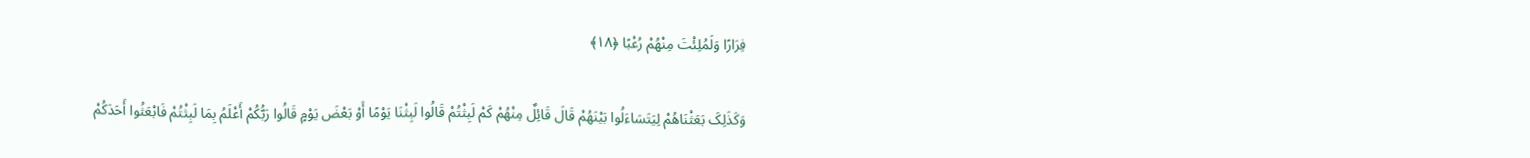فِرَارًا وَلَمُلِئْتَ مِنْهُمْ رُعْبًا ﴿۱۸﴾

وَکَذَلِکَ بَعَثْنَاهُمْ لِیَتَسَاءَلُوا بَیْنَهُمْ قَالَ قَائِلٌ مِنْهُمْ کَمْ لَبِثْتُمْ قَالُوا لَبِثْنَا یَوْمًا أَوْ بَعْضَ یَوْمٍ قَالُوا رَبُّکُمْ أَعْلَمُ بِمَا لَبِثْتُمْ فَابْعَثُوا أَحَدَکُمْ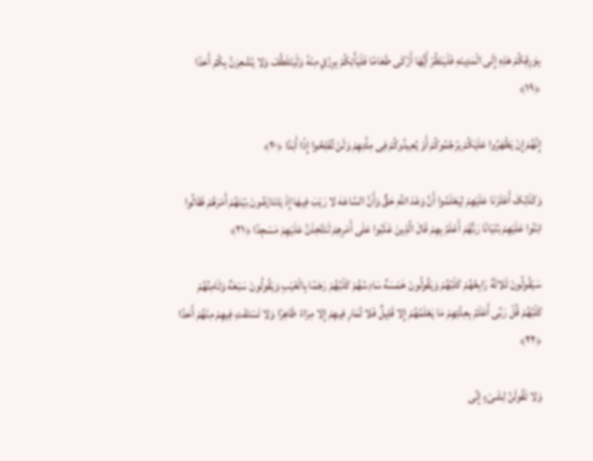بِوَرِقِکُمْ هَذِهِ إِلَى الْمَدِینَهِ فَلْیَنْظُرْ أَیُّهَا أَزْکَى طَعَامًا فَلْیَأْتِکُمْ بِرِزْقٍ مِنْهُ وَلْیَتَلَطَّفْ وَلا یُشْعِرَنَّ بِکُمْ أَحَدًا ﴿۱۹﴾

إِنَّهُمْ إِنْ یَظْهَرُوا عَلَیْکُمْ یَرْجُمُوکُمْ أَوْ یُعِیدُوکُمْ فِی مِلَّتِهِمْ وَلَنْ تُفْلِحُوا إِذًا أَبَدًا ﴿۲۰﴾

وَکَذَلِکَ أَعْثَرْنَا عَلَیْهِمْ لِیَعْلَمُوا أَنَّ وَعْدَ اللَّهِ حَقٌّ وَأَنَّ السَّاعَهَ لا رَیْبَ فِیهَا إِذْ یَتَنَازَعُونَ بَیْنَهُمْ أَمْرَهُمْ فَقَالُوا ابْنُوا عَلَیْهِمْ بُنْیَانًا رَبُّهُمْ أَعْلَمُ بِهِمْ قَالَ الَّذِینَ غَلَبُوا عَلَى أَمْرِهِمْ لَنَتَّخِذَنَّ عَلَیْهِمْ مَسْجِدًا ﴿۲۱﴾

سَیَقُولُونَ ثَلاثَهٌ رَابِعُهُمْ کَلْبُهُمْ وَیَقُولُونَ خَمْسَهٌ سَادِسُهُمْ کَلْبُهُمْ رَجْمًا بِالْغَیْبِ وَیَقُولُونَ سَبْعَهٌ وَثَامِنُهُمْ کَلْبُهُمْ قُلْ رَبِّی أَعْلَمُ بِعِدَّتِهِمْ مَا یَعْلَمُهُمْ إِلا قَلِیلٌ فَلا تُمَارِ فِیهِمْ إِلا مِرَاءً ظَاهِرًا وَلا تَسْتَفْتِ فِیهِمْ مِنْهُمْ أَحَدًا ﴿۲۲﴾

وَلا تَقُولَنَّ لِشَیْءٍ إِنِّی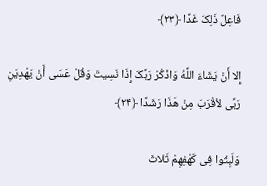فَاعِلٌ ذَلِکَ غَدًا ﴿۲۳﴾

إِلا أَنْ یَشَاءَ اللَّهُ وَاذْکُرْ رَبَّکَ إِذَا نَسِیتَ وَقُلْ عَسَى أَنْ یَهْدِیَنِ رَبِّی لأقْرَبَ مِنْ هَذَا رَشَدًا ﴿۲۴﴾

وَلَبِثُوا فِی کَهْفِهِمْ ثَلاثَ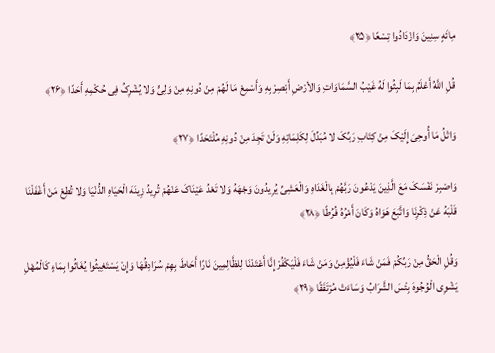مِائَهٍ سِنِینَ وَازْدَادُوا تِسْعًا ﴿۲۵﴾

قُلِ اللَّهُ أَعْلَمُ بِمَا لَبِثُوا لَهُ غَیْبُ السَّمَاوَاتِ وَالأرْضِ أَبْصِرْ بِهِ وَأَسْمِعْ مَا لَهُمْ مِنْ دُونِهِ مِنْ وَلِیٍّ وَلا یُشْرِکُ فِی حُکْمِهِ أَحَدًا ﴿۲۶﴾

وَاتْلُ مَا أُوحِیَ إِلَیْکَ مِنْ کِتَابِ رَبِّکَ لا مُبَدِّلَ لِکَلِمَاتِهِ وَلَنْ تَجِدَ مِنْ دُونِهِ مُلْتَحَدًا ﴿۲۷﴾

وَاصْبِرْ نَفْسَکَ مَعَ الَّذِینَ یَدْعُونَ رَبَّهُمْ بِالْغَدَاهِ وَالْعَشِیِّ یُرِیدُونَ وَجْهَهُ وَلا تَعْدُ عَیْنَاکَ عَنْهُمْ تُرِیدُ زِینَهَ الْحَیَاهِ الدُّنْیَا وَلا تُطِعْ مَنْ أَغْفَلْنَا قَلْبَهُ عَنْ ذِکْرِنَا وَاتَّبَعَ هَوَاهُ وَکَانَ أَمْرُهُ فُرُطًا ﴿۲۸﴾

وَقُلِ الْحَقُّ مِنْ رَبِّکُمْ فَمَنْ شَاءَ فَلْیُؤْمِنْ وَمَنْ شَاءَ فَلْیَکْفُرْ إِنَّا أَعْتَدْنَا لِلظَّالِمِینَ نَارًا أَحَاطَ بِهِمْ سُرَادِقُهَا وَإِنْ یَسْتَغِیثُوا یُغَاثُوا بِمَاءٍ کَالْمُهْلِ یَشْوِی الْوُجُوهَ بِئْسَ الشَّرَابُ وَسَاءَتْ مُرْتَفَقًا ﴿۲۹﴾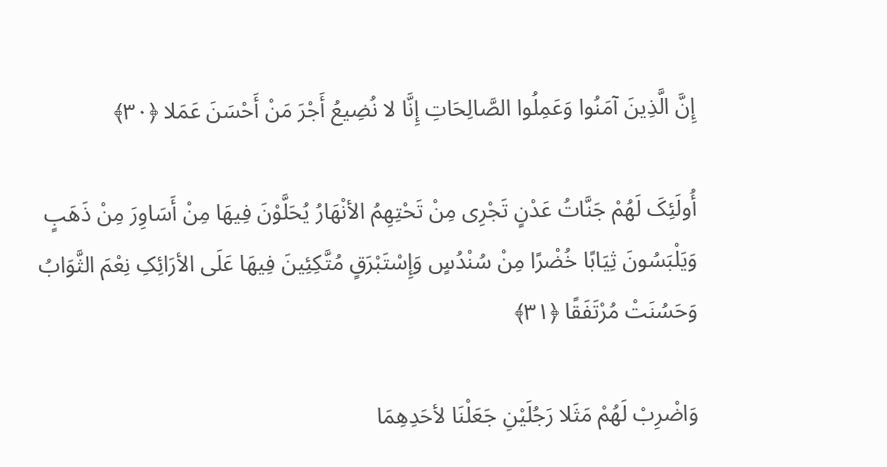إِنَّ الَّذِینَ آمَنُوا وَعَمِلُوا الصَّالِحَاتِ إِنَّا لا نُضِیعُ أَجْرَ مَنْ أَحْسَنَ عَمَلا ﴿۳۰﴾

أُولَئِکَ لَهُمْ جَنَّاتُ عَدْنٍ تَجْرِی مِنْ تَحْتِهِمُ الأنْهَارُ یُحَلَّوْنَ فِیهَا مِنْ أَسَاوِرَ مِنْ ذَهَبٍ وَیَلْبَسُونَ ثِیَابًا خُضْرًا مِنْ سُنْدُسٍ وَإِسْتَبْرَقٍ مُتَّکِئِینَ فِیهَا عَلَى الأرَائِکِ نِعْمَ الثَّوَابُ وَحَسُنَتْ مُرْتَفَقًا ﴿۳۱﴾

وَاضْرِبْ لَهُمْ مَثَلا رَجُلَیْنِ جَعَلْنَا لأحَدِهِمَا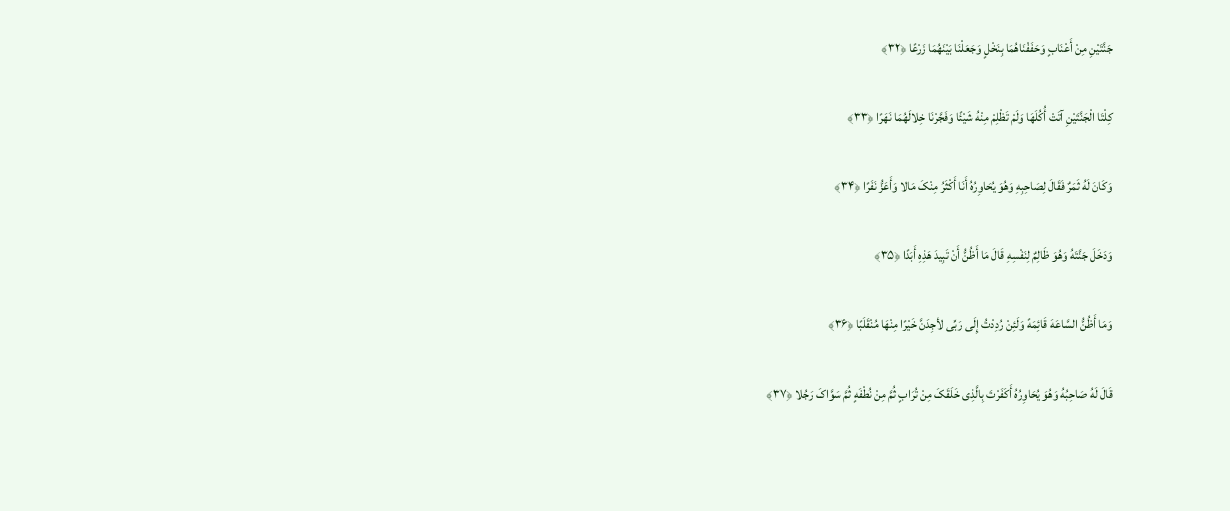جَنَّتَیْنِ مِنْ أَعْنَابٍ وَحَفَفْنَاهُمَا بِنَخْلٍ وَجَعَلْنَا بَیْنَهُمَا زَرْعًا ﴿۳۲﴾

کِلْتَا الْجَنَّتَیْنِ آتَتْ أُکُلَهَا وَلَمْ تَظْلِمْ مِنْهُ شَیْئًا وَفَجَّرْنَا خِلالَهُمَا نَهَرًا ﴿۳۳﴾

وَکَانَ لَهُ ثَمَرٌ فَقَالَ لِصَاحِبِهِ وَهُوَ یُحَاوِرُهُ أَنَا أَکْثَرُ مِنْکَ مَالا وَأَعَزُّ نَفَرًا ﴿۳۴﴾

وَدَخَلَ جَنَّتَهُ وَهُوَ ظَالِمٌ لِنَفْسِهِ قَالَ مَا أَظُنُّ أَنْ تَبِیدَ هَذِهِ أَبَدًا ﴿۳۵﴾

وَمَا أَظُنُّ السَّاعَهَ قَائِمَهً وَلَئِنْ رُدِدْتُ إِلَى رَبِّی لأجِدَنَّ خَیْرًا مِنْهَا مُنْقَلَبًا ﴿۳۶﴾

قَالَ لَهُ صَاحِبُهُ وَهُوَ یُحَاوِرُهُ أَکَفَرْتَ بِالَّذِی خَلَقَکَ مِنْ تُرَابٍ ثُمَّ مِنْ نُطْفَهٍ ثُمَّ سَوَّاکَ رَجُلا ﴿۳۷﴾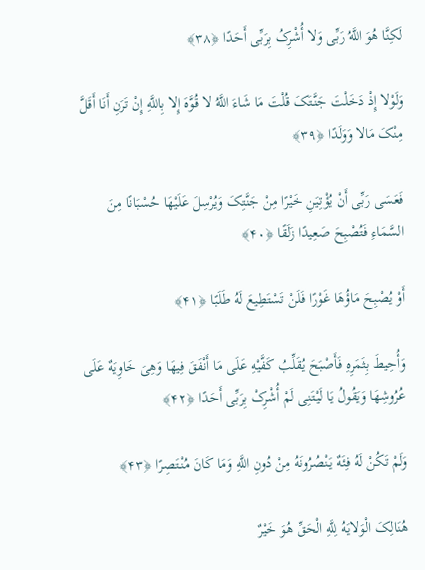لَکِنَّا هُوَ اللَّهُ رَبِّی وَلا أُشْرِکُ بِرَبِّی أَحَدًا ﴿۳۸﴾

وَلَوْلا إِذْ دَخَلْتَ جَنَّتَکَ قُلْتَ مَا شَاءَ اللَّهُ لا قُوَّهَ إِلا بِاللَّهِ إِنْ تَرَنِ أَنَا أَقَلَّ مِنْکَ مَالا وَوَلَدًا ﴿۳۹﴾

فَعَسَى رَبِّی أَنْ یُؤْتِیَنِ خَیْرًا مِنْ جَنَّتِکَ وَیُرْسِلَ عَلَیْهَا حُسْبَانًا مِنَ السَّمَاءِ فَتُصْبِحَ صَعِیدًا زَلَقًا ﴿۴۰﴾

أَوْ یُصْبِحَ مَاؤُهَا غَوْرًا فَلَنْ تَسْتَطِیعَ لَهُ طَلَبًا ﴿۴۱﴾

وَأُحِیطَ بِثَمَرِهِ فَأَصْبَحَ یُقَلِّبُ کَفَّیْهِ عَلَى مَا أَنْفَقَ فِیهَا وَهِیَ خَاوِیَهٌ عَلَى عُرُوشِهَا وَیَقُولُ یَا لَیْتَنِی لَمْ أُشْرِکْ بِرَبِّی أَحَدًا ﴿۴۲﴾

وَلَمْ تَکُنْ لَهُ فِئَهٌ یَنْصُرُونَهُ مِنْ دُونِ اللَّهِ وَمَا کَانَ مُنْتَصِرًا ﴿۴۳﴾

هُنَالِکَ الْوَلایَهُ لِلَّهِ الْحَقِّ هُوَ خَیْرٌ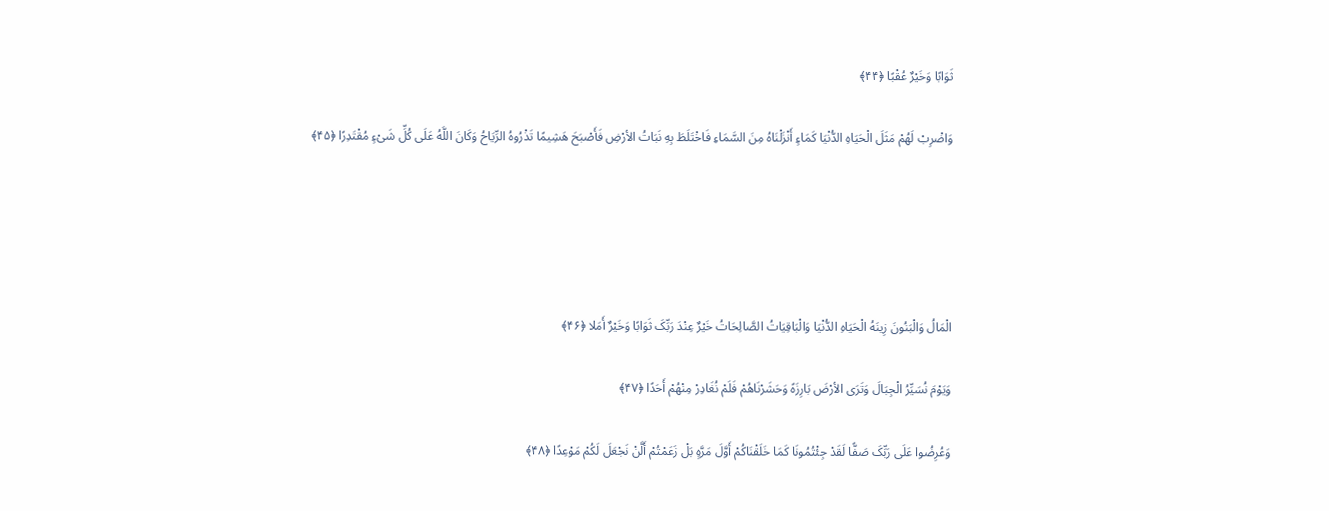ثَوَابًا وَخَیْرٌ عُقْبًا ﴿۴۴﴾

وَاضْرِبْ لَهُمْ مَثَلَ الْحَیَاهِ الدُّنْیَا کَمَاءٍ أَنْزَلْنَاهُ مِنَ السَّمَاءِ فَاخْتَلَطَ بِهِ نَبَاتُ الأرْضِ فَأَصْبَحَ هَشِیمًا تَذْرُوهُ الرِّیَاحُ وَکَانَ اللَّهُ عَلَى کُلِّ شَیْءٍ مُقْتَدِرًا ﴿۴۵﴾





الْمَالُ وَالْبَنُونَ زِینَهُ الْحَیَاهِ الدُّنْیَا وَالْبَاقِیَاتُ الصَّالِحَاتُ خَیْرٌ عِنْدَ رَبِّکَ ثَوَابًا وَخَیْرٌ أَمَلا ﴿۴۶﴾

وَیَوْمَ نُسَیِّرُ الْجِبَالَ وَتَرَى الأرْضَ بَارِزَهً وَحَشَرْنَاهُمْ فَلَمْ نُغَادِرْ مِنْهُمْ أَحَدًا ﴿۴۷﴾

وَعُرِضُوا عَلَى رَبِّکَ صَفًّا لَقَدْ جِئْتُمُونَا کَمَا خَلَقْنَاکُمْ أَوَّلَ مَرَّهٍ بَلْ زَعَمْتُمْ أَلَّنْ نَجْعَلَ لَکُمْ مَوْعِدًا ﴿۴۸﴾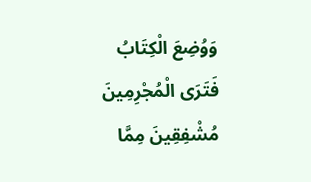وَوُضِعَ الْکِتَابُ فَتَرَى الْمُجْرِمِینَ مُشْفِقِینَ مِمَّا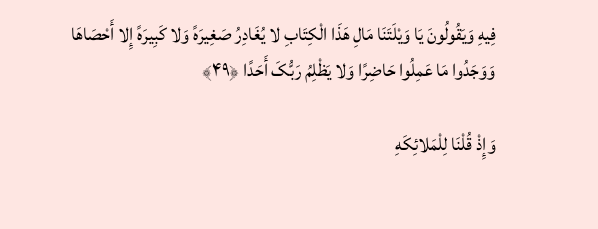فِیهِ وَیَقُولُونَ یَا وَیْلَتَنَا مَالِ هَذَا الْکِتَابِ لا یُغَادِرُ صَغِیرَهً وَلا کَبِیرَهً إِلا أَحْصَاهَا وَوَجَدُوا مَا عَمِلُوا حَاضِرًا وَلا یَظْلِمُ رَبُّکَ أَحَدًا ﴿۴۹﴾

وَإِذْ قُلْنَا لِلْمَلائِکَهِ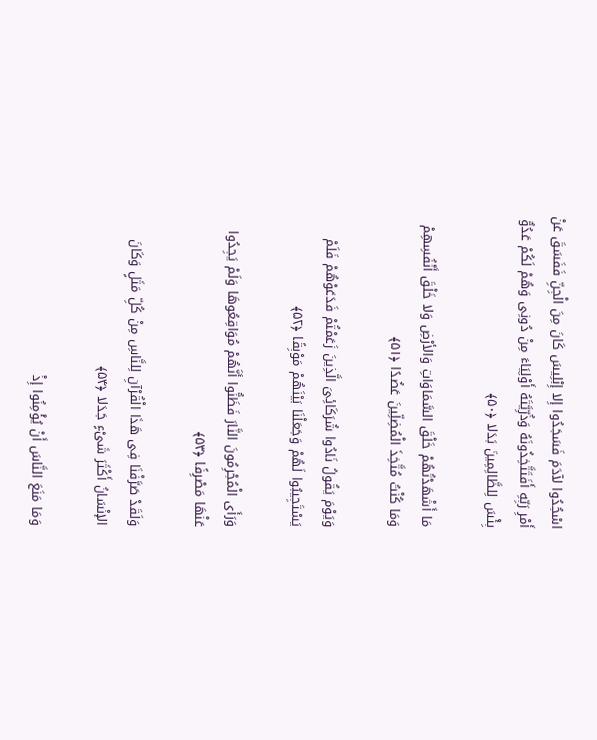اسْجُدُوا لآدَمَ فَسَجَدُوا إِلا إِبْلِیسَ کَانَ مِنَ الْجِنِّ فَفَسَقَ عَنْ أَمْرِ رَبِّهِ أَفَتَتَّخِذُونَهُ وَذُرِّیَّتَهُ أَوْلِیَاءَ مِنْ دُونِی وَهُمْ لَکُمْ عَدُوٌّ بِئْسَ لِلظَّالِمِینَ بَدَلا ﴿۵۰﴾

مَا أَشْهَدْتُهُمْ خَلْقَ السَّمَاوَاتِ وَالأرْضِ وَلا خَلْقَ أَنْفُسِهِمْ وَمَا کُنْتُ مُتَّخِذَ الْمُضِلِّینَ عَضُدًا ﴿۵۱﴾

وَیَوْمَ یَقُولُ نَادُوا شُرَکَائِیَ الَّذِینَ زَعَمْتُمْ فَدَعَوْهُمْ فَلَمْ یَسْتَجِیبُوا لَهُمْ وَجَعَلْنَا بَیْنَهُمْ مَوْبِقًا ﴿۵۲﴾

وَرَأَى الْمُجْرِمُونَ النَّارَ فَظَنُّوا أَنَّهُمْ مُوَاقِعُوهَا وَلَمْ یَجِدُوا عَنْهَا مَصْرِفًا ﴿۵۳﴾

وَلَقَدْ صَرَّفْنَا فِی هَذَا الْقُرْآنِ لِلنَّاسِ مِنْ کُلِّ مَثَلٍ وَکَانَ الإنْسَانُ أَکْثَرَ شَیْءٍ جَدَلا ﴿۵۴﴾

وَمَا مَنَعَ النَّاسَ أَنْ یُؤْمِنُوا إِذْ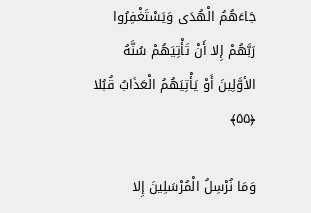جَاءَهُمُ الْهُدَى وَیَسْتَغْفِرُوا رَبَّهُمْ إِلا أَنْ تَأْتِیَهُمْ سُنَّهُ الأوَّلِینَ أَوْ یَأْتِیَهُمُ الْعَذَابُ قُبُلا ﴿۵۵﴾

وَمَا نُرْسِلُ الْمُرْسَلِینَ إِلا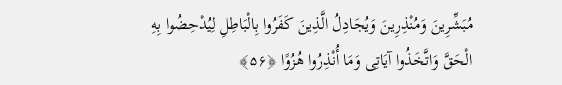مُبَشِّرِینَ وَمُنْذِرِینَ وَیُجَادِلُ الَّذِینَ کَفَرُوا بِالْبَاطِلِ لِیُدْحِضُوا بِهِ الْحَقَّ وَاتَّخَذُوا آیَاتِی وَمَا أُنْذِرُوا هُزُوًا ﴿۵۶﴾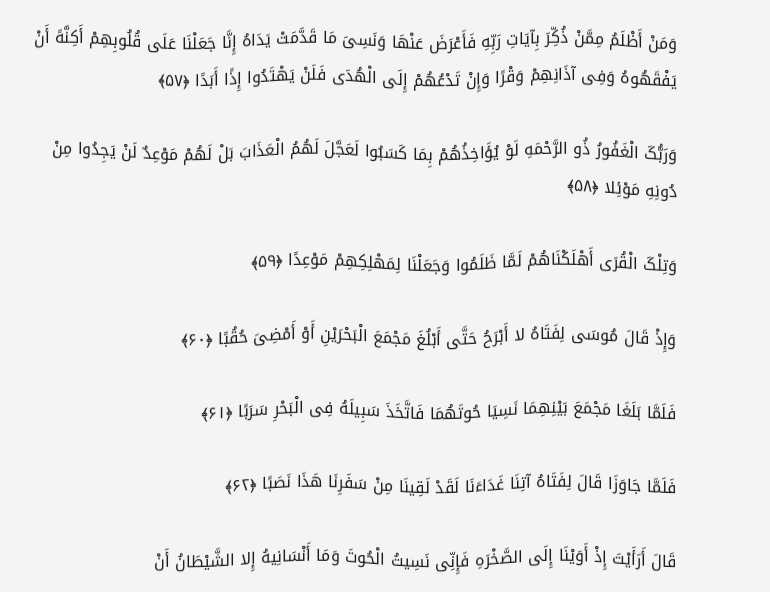وَمَنْ أَظْلَمُ مِمَّنْ ذُکِّرَ بِآیَاتِ رَبِّهِ فَأَعْرَضَ عَنْهَا وَنَسِیَ مَا قَدَّمَتْ یَدَاهُ إِنَّا جَعَلْنَا عَلَى قُلُوبِهِمْ أَکِنَّهً أَنْ یَفْقَهُوهُ وَفِی آذَانِهِمْ وَقْرًا وَإِنْ تَدْعُهُمْ إِلَى الْهُدَى فَلَنْ یَهْتَدُوا إِذًا أَبَدًا ﴿۵۷﴾

وَرَبُّکَ الْغَفُورُ ذُو الرَّحْمَهِ لَوْ یُؤَاخِذُهُمْ بِمَا کَسَبُوا لَعَجَّلَ لَهُمُ الْعَذَابَ بَلْ لَهُمْ مَوْعِدٌ لَنْ یَجِدُوا مِنْ دُونِهِ مَوْئِلا ﴿۵۸﴾

وَتِلْکَ الْقُرَى أَهْلَکْنَاهُمْ لَمَّا ظَلَمُوا وَجَعَلْنَا لِمَهْلِکِهِمْ مَوْعِدًا ﴿۵۹﴾

وَإِذْ قَالَ مُوسَى لِفَتَاهُ لا أَبْرَحُ حَتَّى أَبْلُغَ مَجْمَعَ الْبَحْرَیْنِ أَوْ أَمْضِیَ حُقُبًا ﴿۶۰﴾

فَلَمَّا بَلَغَا مَجْمَعَ بَیْنِهِمَا نَسِیَا حُوتَهُمَا فَاتَّخَذَ سَبِیلَهُ فِی الْبَحْرِ سَرَبًا ﴿۶۱﴾

فَلَمَّا جَاوَزَا قَالَ لِفَتَاهُ آتِنَا غَدَاءَنَا لَقَدْ لَقِینَا مِنْ سَفَرِنَا هَذَا نَصَبًا ﴿۶۲﴾

قَالَ أَرَأَیْتَ إِذْ أَوَیْنَا إِلَى الصَّخْرَهِ فَإِنِّی نَسِیتُ الْحُوتَ وَمَا أَنْسَانِیهُ إِلا الشَّیْطَانُ أَنْ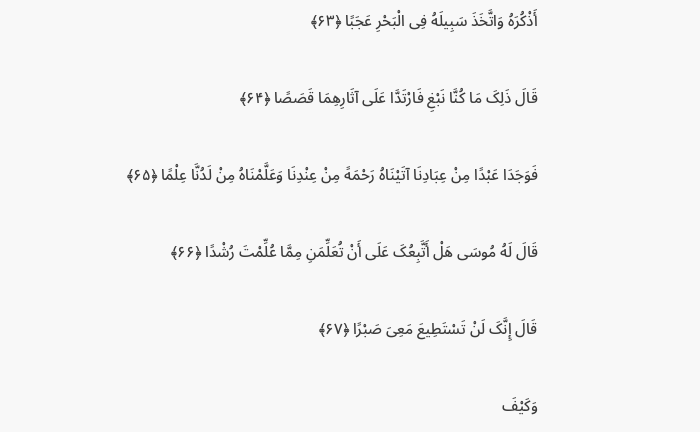أَذْکُرَهُ وَاتَّخَذَ سَبِیلَهُ فِی الْبَحْرِ عَجَبًا ﴿۶۳﴾

قَالَ ذَلِکَ مَا کُنَّا نَبْغِ فَارْتَدَّا عَلَى آثَارِهِمَا قَصَصًا ﴿۶۴﴾

فَوَجَدَا عَبْدًا مِنْ عِبَادِنَا آتَیْنَاهُ رَحْمَهً مِنْ عِنْدِنَا وَعَلَّمْنَاهُ مِنْ لَدُنَّا عِلْمًا ﴿۶۵﴾

قَالَ لَهُ مُوسَى هَلْ أَتَّبِعُکَ عَلَى أَنْ تُعَلِّمَنِ مِمَّا عُلِّمْتَ رُشْدًا ﴿۶۶﴾

قَالَ إِنَّکَ لَنْ تَسْتَطِیعَ مَعِیَ صَبْرًا ﴿۶۷﴾

وَکَیْفَ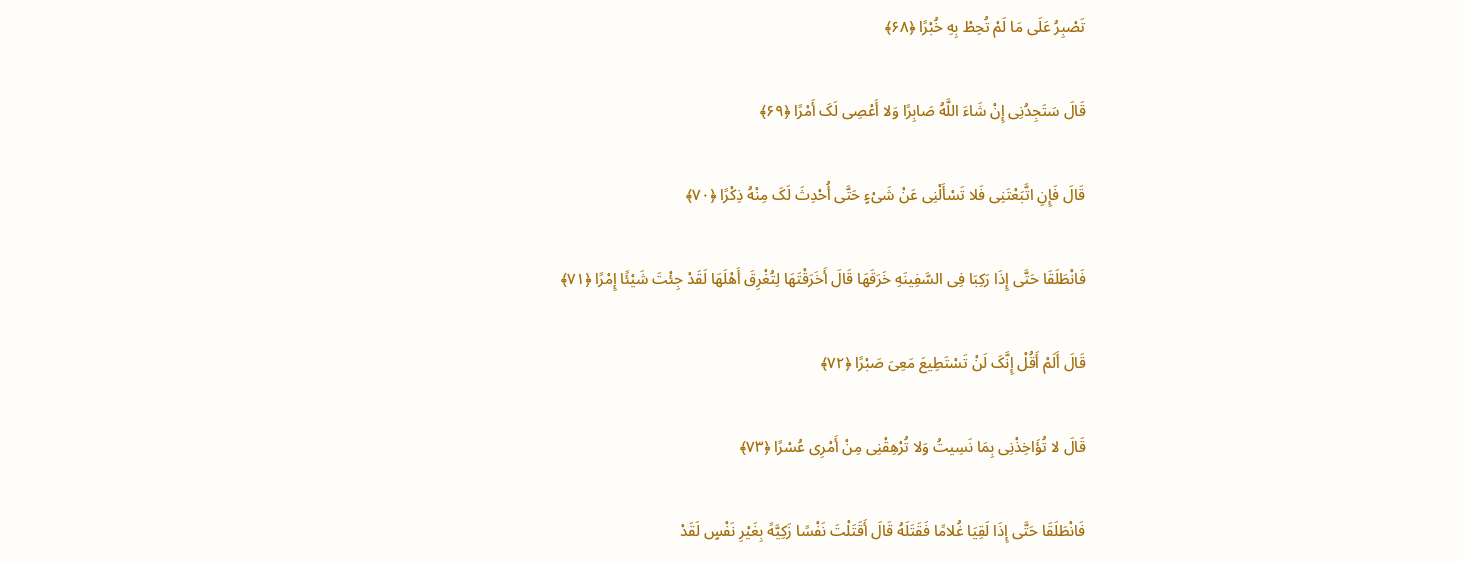تَصْبِرُ عَلَى مَا لَمْ تُحِطْ بِهِ خُبْرًا ﴿۶۸﴾

قَالَ سَتَجِدُنِی إِنْ شَاءَ اللَّهُ صَابِرًا وَلا أَعْصِی لَکَ أَمْرًا ﴿۶۹﴾

قَالَ فَإِنِ اتَّبَعْتَنِی فَلا تَسْأَلْنِی عَنْ شَیْءٍ حَتَّى أُحْدِثَ لَکَ مِنْهُ ذِکْرًا ﴿۷۰﴾

فَانْطَلَقَا حَتَّى إِذَا رَکِبَا فِی السَّفِینَهِ خَرَقَهَا قَالَ أَخَرَقْتَهَا لِتُغْرِقَ أَهْلَهَا لَقَدْ جِئْتَ شَیْئًا إِمْرًا ﴿۷۱﴾

قَالَ أَلَمْ أَقُلْ إِنَّکَ لَنْ تَسْتَطِیعَ مَعِیَ صَبْرًا ﴿۷۲﴾

قَالَ لا تُؤَاخِذْنِی بِمَا نَسِیتُ وَلا تُرْهِقْنِی مِنْ أَمْرِی عُسْرًا ﴿۷۳﴾

فَانْطَلَقَا حَتَّى إِذَا لَقِیَا غُلامًا فَقَتَلَهُ قَالَ أَقَتَلْتَ نَفْسًا زَکِیَّهً بِغَیْرِ نَفْسٍ لَقَدْ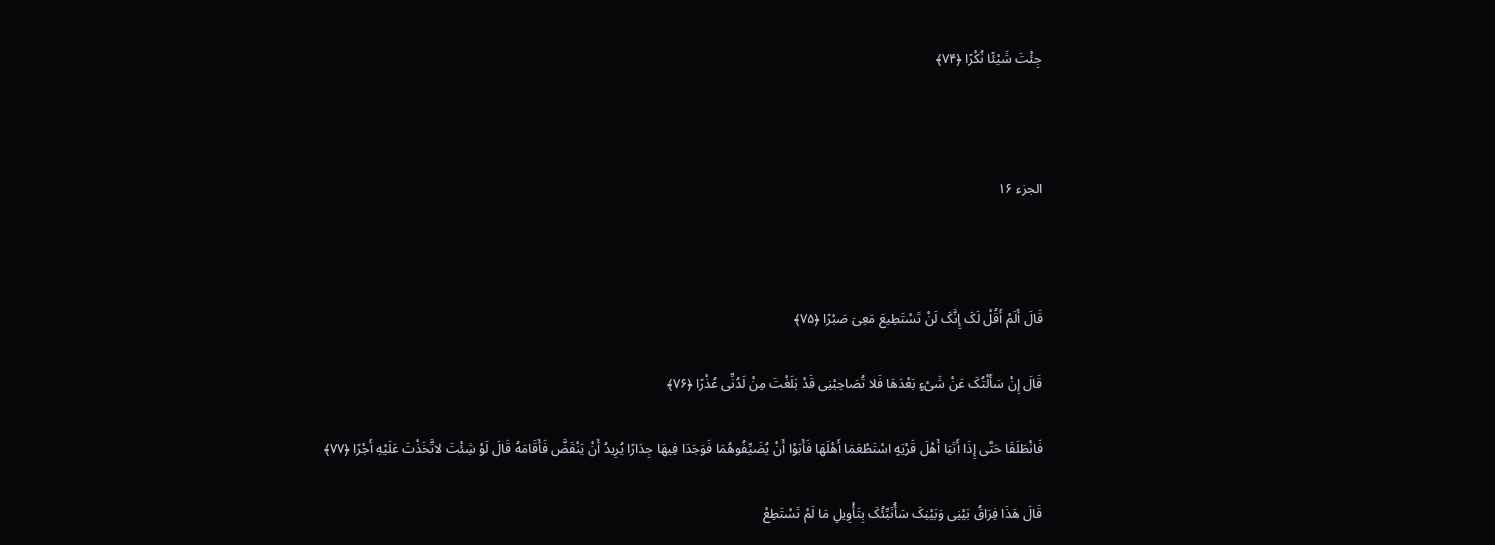جِئْتَ شَیْئًا نُکْرًا ﴿۷۴﴾



الجزء ۱۶



قَالَ أَلَمْ أَقُلْ لَکَ إِنَّکَ لَنْ تَسْتَطِیعَ مَعِیَ صَبْرًا ﴿۷۵﴾

قَالَ إِنْ سَأَلْتُکَ عَنْ شَیْءٍ بَعْدَهَا فَلا تُصَاحِبْنِی قَدْ بَلَغْتَ مِنْ لَدُنِّی عُذْرًا ﴿۷۶﴾

فَانْطَلَقَا حَتَّى إِذَا أَتَیَا أَهْلَ قَرْیَهٍ اسْتَطْعَمَا أَهْلَهَا فَأَبَوْا أَنْ یُضَیِّفُوهُمَا فَوَجَدَا فِیهَا جِدَارًا یُرِیدُ أَنْ یَنْقَضَّ فَأَقَامَهُ قَالَ لَوْ شِئْتَ لاتَّخَذْتَ عَلَیْهِ أَجْرًا ﴿۷۷﴾

قَالَ هَذَا فِرَاقُ بَیْنِی وَبَیْنِکَ سَأُنَبِّئُکَ بِتَأْوِیلِ مَا لَمْ تَسْتَطِعْ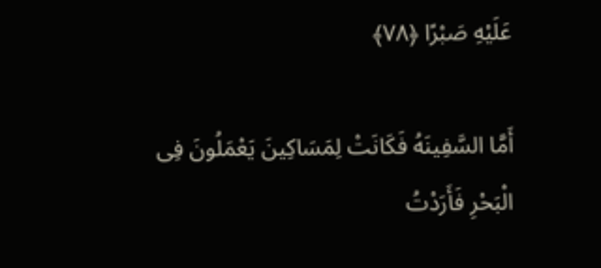عَلَیْهِ صَبْرًا ﴿۷۸﴾

أَمَّا السَّفِینَهُ فَکَانَتْ لِمَسَاکِینَ یَعْمَلُونَ فِی الْبَحْرِ فَأَرَدْتُ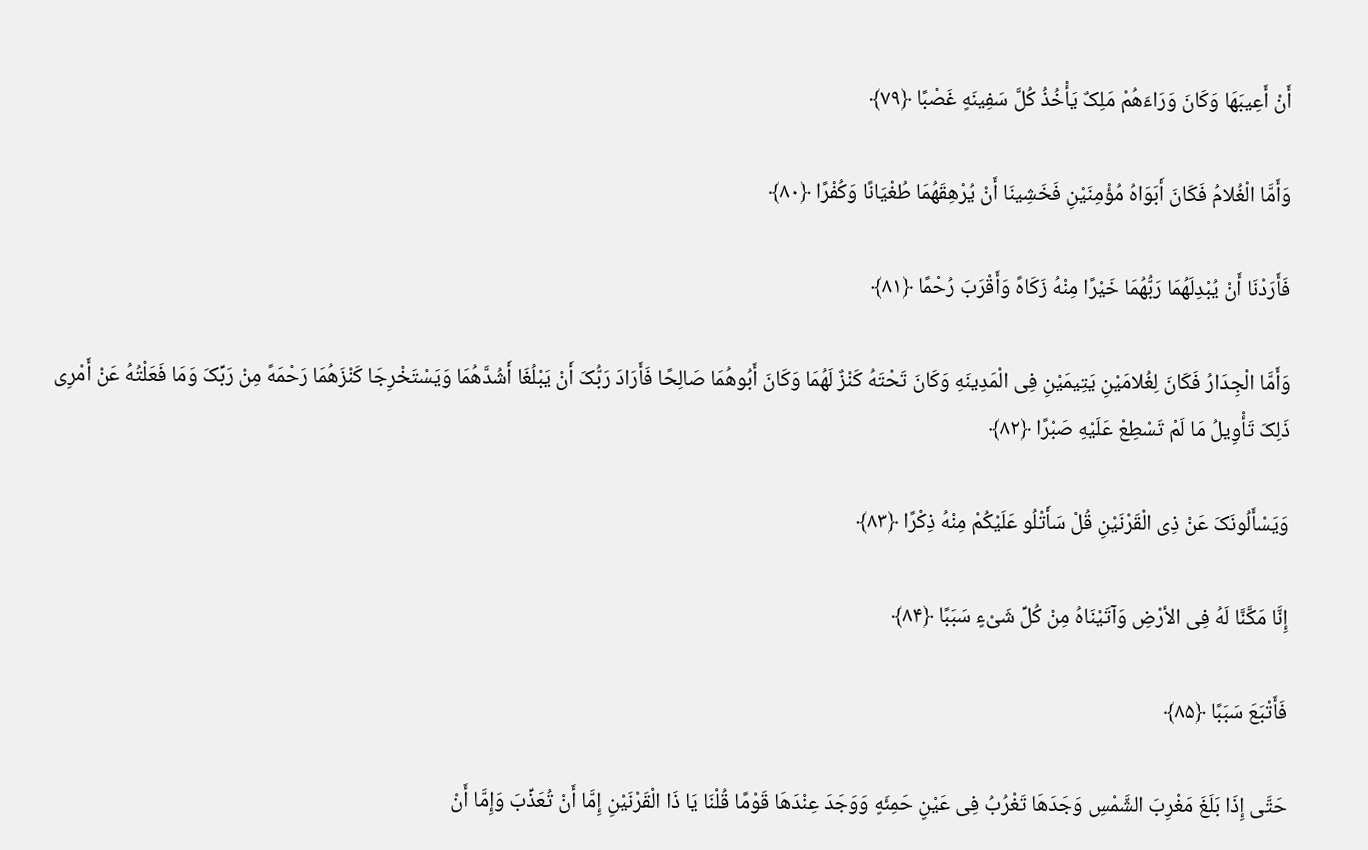أَنْ أَعِیبَهَا وَکَانَ وَرَاءَهُمْ مَلِکٌ یَأْخُذُ کُلَّ سَفِینَهٍ غَصْبًا ﴿۷۹﴾

وَأَمَّا الْغُلامُ فَکَانَ أَبَوَاهُ مُؤْمِنَیْنِ فَخَشِینَا أَنْ یُرْهِقَهُمَا طُغْیَانًا وَکُفْرًا ﴿۸۰﴾

فَأَرَدْنَا أَنْ یُبْدِلَهُمَا رَبُّهُمَا خَیْرًا مِنْهُ زَکَاهً وَأَقْرَبَ رُحْمًا ﴿۸۱﴾

وَأَمَّا الْجِدَارُ فَکَانَ لِغُلامَیْنِ یَتِیمَیْنِ فِی الْمَدِینَهِ وَکَانَ تَحْتَهُ کَنْزٌ لَهُمَا وَکَانَ أَبُوهُمَا صَالِحًا فَأَرَادَ رَبُّکَ أَنْ یَبْلُغَا أَشُدَّهُمَا وَیَسْتَخْرِجَا کَنْزَهُمَا رَحْمَهً مِنْ رَبِّکَ وَمَا فَعَلْتُهُ عَنْ أَمْرِی ذَلِکَ تَأْوِیلُ مَا لَمْ تَسْطِعْ عَلَیْهِ صَبْرًا ﴿۸۲﴾

وَیَسْأَلُونَکَ عَنْ ذِی الْقَرْنَیْنِ قُلْ سَأَتْلُو عَلَیْکُمْ مِنْهُ ذِکْرًا ﴿۸۳﴾

إِنَّا مَکَّنَّا لَهُ فِی الأرْضِ وَآتَیْنَاهُ مِنْ کُلِّ شَیْءٍ سَبَبًا ﴿۸۴﴾

فَأَتْبَعَ سَبَبًا ﴿۸۵﴾

حَتَّى إِذَا بَلَغَ مَغْرِبَ الشَّمْسِ وَجَدَهَا تَغْرُبُ فِی عَیْنٍ حَمِئَهٍ وَوَجَدَ عِنْدَهَا قَوْمًا قُلْنَا یَا ذَا الْقَرْنَیْنِ إِمَّا أَنْ تُعَذِّبَ وَإِمَّا أَنْ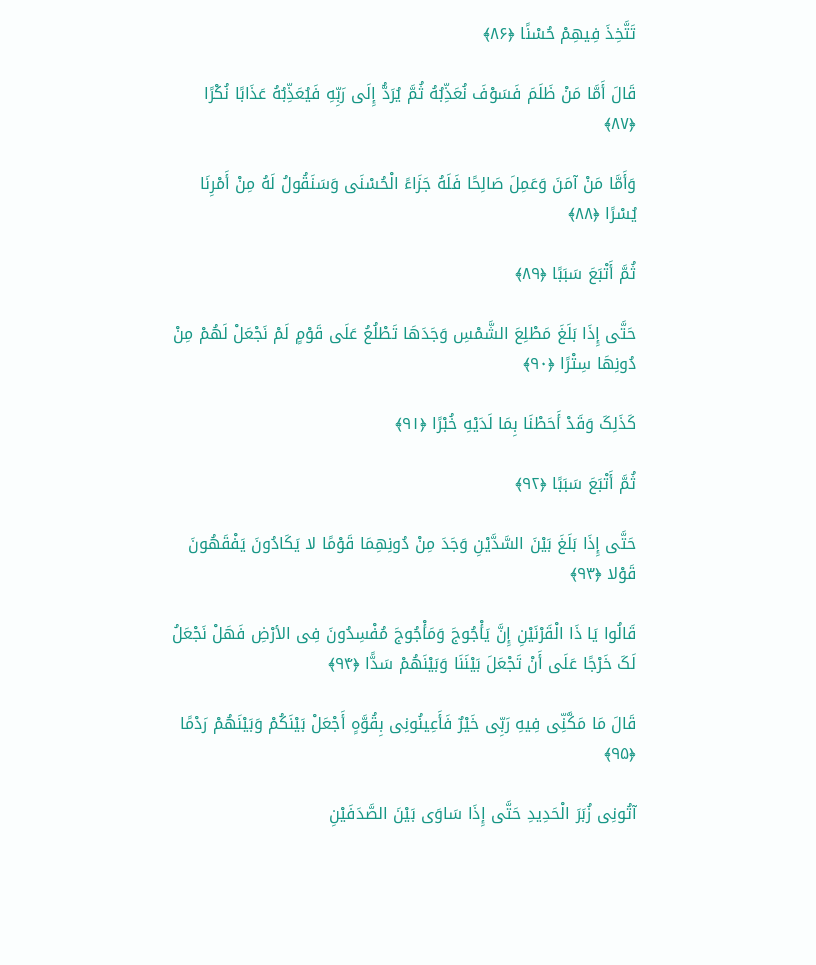تَتَّخِذَ فِیهِمْ حُسْنًا ﴿۸۶﴾

قَالَ أَمَّا مَنْ ظَلَمَ فَسَوْفَ نُعَذِّبُهُ ثُمَّ یُرَدُّ إِلَى رَبِّهِ فَیُعَذِّبُهُ عَذَابًا نُکْرًا ﴿۸۷﴾

وَأَمَّا مَنْ آمَنَ وَعَمِلَ صَالِحًا فَلَهُ جَزَاءً الْحُسْنَى وَسَنَقُولُ لَهُ مِنْ أَمْرِنَا یُسْرًا ﴿۸۸﴾

ثُمَّ أَتْبَعَ سَبَبًا ﴿۸۹﴾

حَتَّى إِذَا بَلَغَ مَطْلِعَ الشَّمْسِ وَجَدَهَا تَطْلُعُ عَلَى قَوْمٍ لَمْ نَجْعَلْ لَهُمْ مِنْ دُونِهَا سِتْرًا ﴿۹۰﴾

کَذَلِکَ وَقَدْ أَحَطْنَا بِمَا لَدَیْهِ خُبْرًا ﴿۹۱﴾

ثُمَّ أَتْبَعَ سَبَبًا ﴿۹۲﴾

حَتَّى إِذَا بَلَغَ بَیْنَ السَّدَّیْنِ وَجَدَ مِنْ دُونِهِمَا قَوْمًا لا یَکَادُونَ یَفْقَهُونَ قَوْلا ﴿۹۳﴾

قَالُوا یَا ذَا الْقَرْنَیْنِ إِنَّ یَأْجُوجَ وَمَأْجُوجَ مُفْسِدُونَ فِی الأرْضِ فَهَلْ نَجْعَلُ لَکَ خَرْجًا عَلَى أَنْ تَجْعَلَ بَیْنَنَا وَبَیْنَهُمْ سَدًّا ﴿۹۴﴾

قَالَ مَا مَکَّنِّی فِیهِ رَبِّی خَیْرٌ فَأَعِینُونِی بِقُوَّهٍ أَجْعَلْ بَیْنَکُمْ وَبَیْنَهُمْ رَدْمًا ﴿۹۵﴾

آتُونِی زُبَرَ الْحَدِیدِ حَتَّى إِذَا سَاوَى بَیْنَ الصَّدَفَیْنِ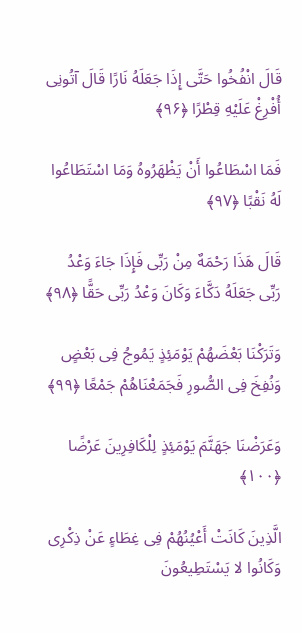قَالَ انْفُخُوا حَتَّى إِذَا جَعَلَهُ نَارًا قَالَ آتُونِی أُفْرِغْ عَلَیْهِ قِطْرًا ﴿۹۶﴾

فَمَا اسْطَاعُوا أَنْ یَظْهَرُوهُ وَمَا اسْتَطَاعُوا لَهُ نَقْبًا ﴿۹۷﴾

قَالَ هَذَا رَحْمَهٌ مِنْ رَبِّی فَإِذَا جَاءَ وَعْدُ رَبِّی جَعَلَهُ دَکَّاءَ وَکَانَ وَعْدُ رَبِّی حَقًّا ﴿۹۸﴾

وَتَرَکْنَا بَعْضَهُمْ یَوْمَئِذٍ یَمُوجُ فِی بَعْضٍ وَنُفِخَ فِی الصُّورِ فَجَمَعْنَاهُمْ جَمْعًا ﴿۹۹﴾

وَعَرَضْنَا جَهَنَّمَ یَوْمَئِذٍ لِلْکَافِرِینَ عَرْضًا ﴿۱۰۰﴾

الَّذِینَ کَانَتْ أَعْیُنُهُمْ فِی غِطَاءٍ عَنْ ذِکْرِی وَکَانُوا لا یَسْتَطِیعُونَ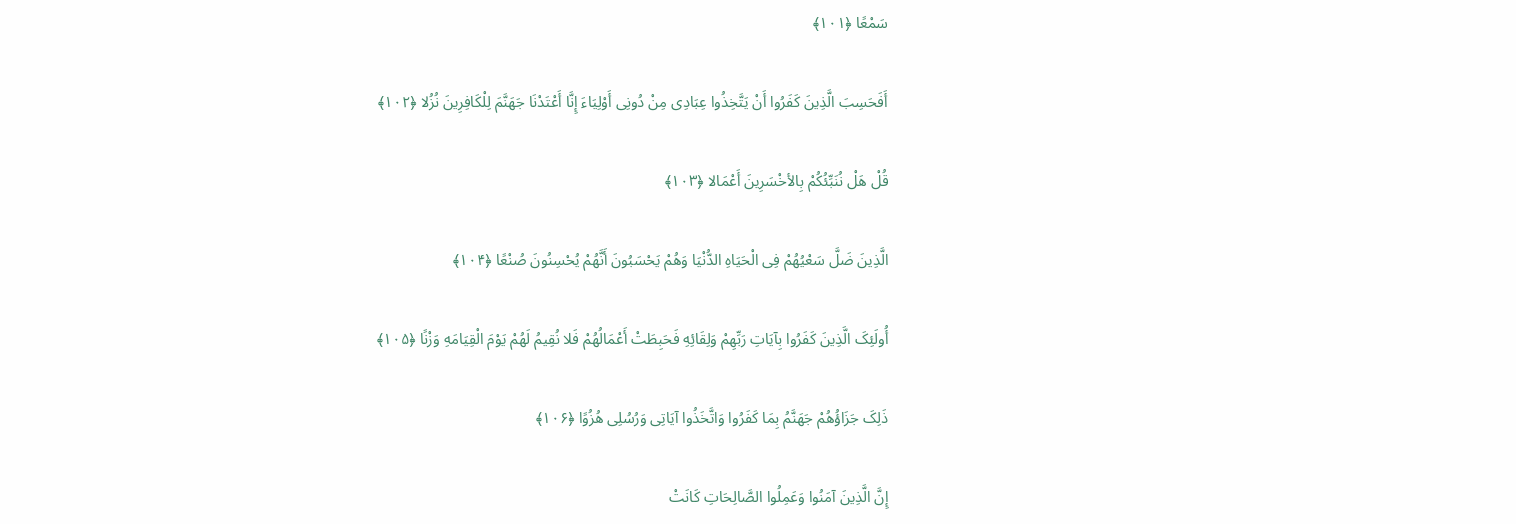سَمْعًا ﴿۱۰۱﴾

أَفَحَسِبَ الَّذِینَ کَفَرُوا أَنْ یَتَّخِذُوا عِبَادِی مِنْ دُونِی أَوْلِیَاءَ إِنَّا أَعْتَدْنَا جَهَنَّمَ لِلْکَافِرِینَ نُزُلا ﴿۱۰۲﴾

قُلْ هَلْ نُنَبِّئُکُمْ بِالأخْسَرِینَ أَعْمَالا ﴿۱۰۳﴾

الَّذِینَ ضَلَّ سَعْیُهُمْ فِی الْحَیَاهِ الدُّنْیَا وَهُمْ یَحْسَبُونَ أَنَّهُمْ یُحْسِنُونَ صُنْعًا ﴿۱۰۴﴾

أُولَئِکَ الَّذِینَ کَفَرُوا بِآیَاتِ رَبِّهِمْ وَلِقَائِهِ فَحَبِطَتْ أَعْمَالُهُمْ فَلا نُقِیمُ لَهُمْ یَوْمَ الْقِیَامَهِ وَزْنًا ﴿۱۰۵﴾

ذَلِکَ جَزَاؤُهُمْ جَهَنَّمُ بِمَا کَفَرُوا وَاتَّخَذُوا آیَاتِی وَرُسُلِی هُزُوًا ﴿۱۰۶﴾

إِنَّ الَّذِینَ آمَنُوا وَعَمِلُوا الصَّالِحَاتِ کَانَتْ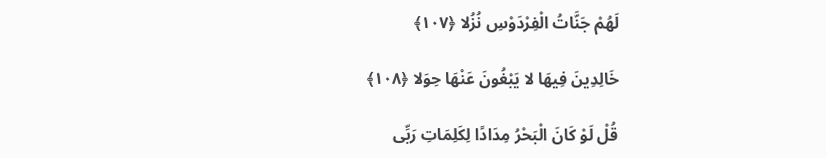لَهُمْ جَنَّاتُ الْفِرْدَوْسِ نُزُلا ﴿۱۰۷﴾

خَالِدِینَ فِیهَا لا یَبْغُونَ عَنْهَا حِوَلا ﴿۱۰۸﴾

قُلْ لَوْ کَانَ الْبَحْرُ مِدَادًا لِکَلِمَاتِ رَبِّی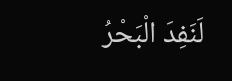لَنَفِدَ الْبَحْرُ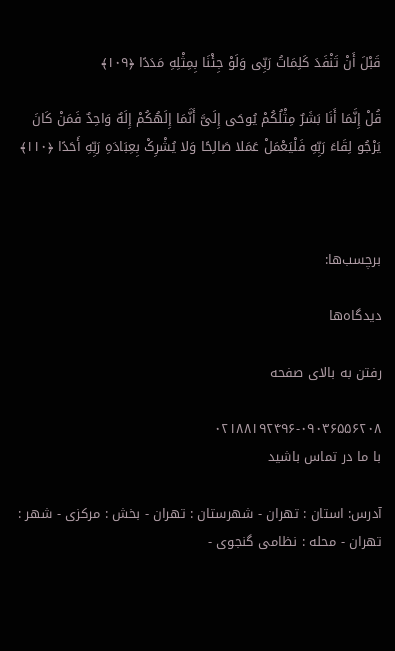قَبْلَ أَنْ تَنْفَدَ کَلِمَاتُ رَبِّی وَلَوْ جِئْنَا بِمِثْلِهِ مَدَدًا ﴿۱۰۹﴾

قُلْ إِنَّمَا أَنَا بَشَرٌ مِثْلُکُمْ یُوحَى إِلَیَّ أَنَّمَا إِلَهُکُمْ إِلَهٌ وَاحِدٌ فَمَنْ کَانَ یَرْجُو لِقَاءَ رَبِّهِ فَلْیَعْمَلْ عَمَلا صَالِحًا وَلا یُشْرِکْ بِعِبَادَهِ رَبِّهِ أَحَدًا ﴿۱۱۰﴾



برچسب‌ها:

دیدگاه‌ها

رفتن به بالای صفحه

۰۲۱۸۸۱۹۲۴۹۶-۰۹۰۳۶۵۵۶۲۰۸
با ما در تماس باشید

آدرس: استان : تهران - شهرستان : تهران - بخش : مرکزی - شهر : تهران - محله : نظامی گنجوی -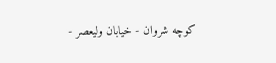کوچه شروان - خیابان ولیعصر -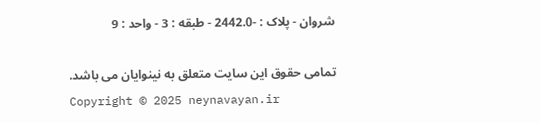شروان - پلاک : -2442.0 - طبقه : 3 - واحد : 9

تمامی حقوق این سایت متعلق به نینوایان می باشد.
Copyright © 2025 neynavayan.ir